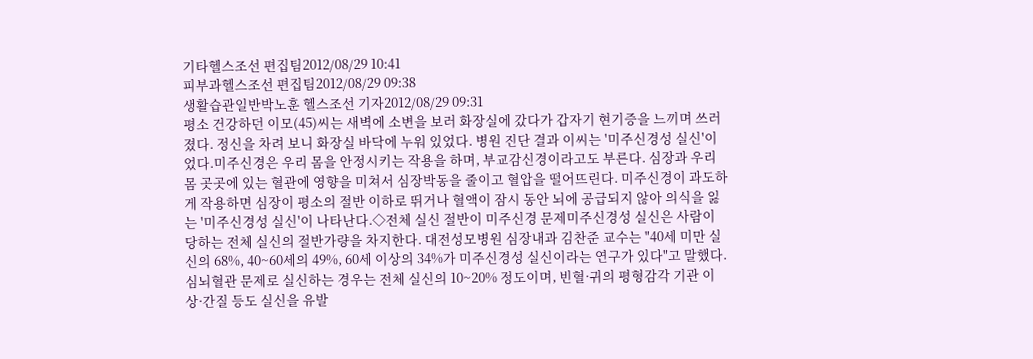기타헬스조선 편집팀2012/08/29 10:41
피부과헬스조선 편집팀2012/08/29 09:38
생활습관일반박노훈 헬스조선 기자2012/08/29 09:31
평소 건강하던 이모(45)씨는 새벽에 소변을 보러 화장실에 갔다가 갑자기 현기증을 느끼며 쓰러졌다. 정신을 차려 보니 화장실 바닥에 누워 있었다. 병원 진단 결과 이씨는 '미주신경성 실신'이었다.미주신경은 우리 몸을 안정시키는 작용을 하며, 부교감신경이라고도 부른다. 심장과 우리 몸 곳곳에 있는 혈관에 영향을 미쳐서 심장박동을 줄이고 혈압을 떨어뜨린다. 미주신경이 과도하게 작용하면 심장이 평소의 절반 이하로 뛰거나 혈액이 잠시 동안 뇌에 공급되지 않아 의식을 잃는 '미주신경성 실신'이 나타난다.◇전체 실신 절반이 미주신경 문제미주신경성 실신은 사람이 당하는 전체 실신의 절반가량을 차지한다. 대전성모병원 심장내과 김찬준 교수는 "40세 미만 실신의 68%, 40~60세의 49%, 60세 이상의 34%가 미주신경성 실신이라는 연구가 있다"고 말했다. 심뇌혈관 문제로 실신하는 경우는 전체 실신의 10~20% 정도이며, 빈혈·귀의 평형감각 기관 이상·간질 등도 실신을 유발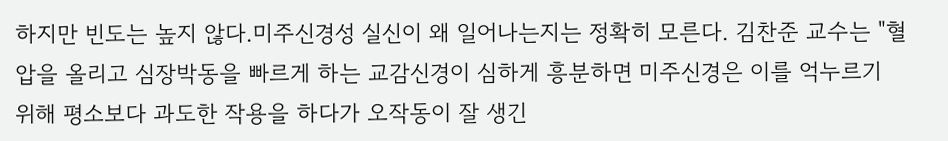하지만 빈도는 높지 않다.미주신경성 실신이 왜 일어나는지는 정확히 모른다. 김찬준 교수는 "혈압을 올리고 심장박동을 빠르게 하는 교감신경이 심하게 흥분하면 미주신경은 이를 억누르기 위해 평소보다 과도한 작용을 하다가 오작동이 잘 생긴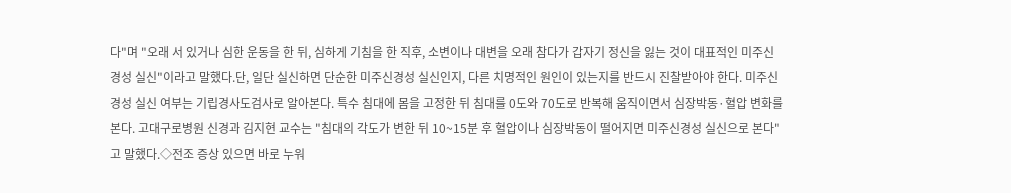다"며 "오래 서 있거나 심한 운동을 한 뒤, 심하게 기침을 한 직후, 소변이나 대변을 오래 참다가 갑자기 정신을 잃는 것이 대표적인 미주신경성 실신"이라고 말했다.단, 일단 실신하면 단순한 미주신경성 실신인지, 다른 치명적인 원인이 있는지를 반드시 진찰받아야 한다. 미주신경성 실신 여부는 기립경사도검사로 알아본다. 특수 침대에 몸을 고정한 뒤 침대를 0도와 70도로 반복해 움직이면서 심장박동·혈압 변화를 본다. 고대구로병원 신경과 김지현 교수는 "침대의 각도가 변한 뒤 10~15분 후 혈압이나 심장박동이 떨어지면 미주신경성 실신으로 본다"고 말했다.◇전조 증상 있으면 바로 누워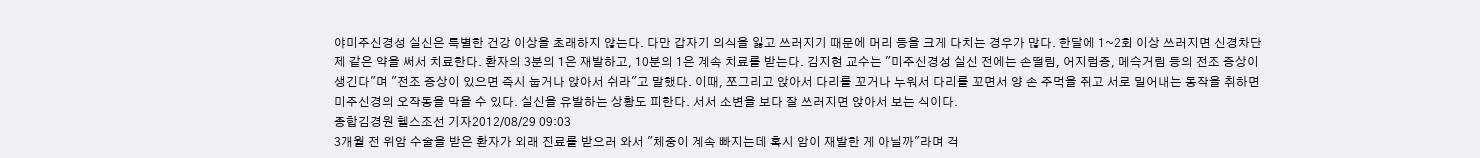야미주신경성 실신은 특별한 건강 이상을 초래하지 않는다. 다만 갑자기 의식을 잃고 쓰러지기 때문에 머리 등을 크게 다치는 경우가 많다. 한달에 1~2회 이상 쓰러지면 신경차단제 같은 약을 써서 치료한다. 환자의 3분의 1은 재발하고, 10분의 1은 계속 치료를 받는다. 김지현 교수는 "미주신경성 실신 전에는 손떨림, 어지럼증, 메슥거림 등의 전조 증상이 생긴다"며 "전조 증상이 있으면 즉시 눕거나 앉아서 쉬라"고 말했다. 이때, 쪼그리고 앉아서 다리를 꼬거나 누워서 다리를 꼬면서 양 손 주먹을 쥐고 서로 밀어내는 동작을 취하면 미주신경의 오작동을 막을 수 있다. 실신을 유발하는 상황도 피한다. 서서 소변을 보다 잘 쓰러지면 앉아서 보는 식이다.
종합김경원 헬스조선 기자2012/08/29 09:03
3개월 전 위암 수술을 받은 환자가 외래 진료를 받으러 와서 "체중이 계속 빠지는데 혹시 암이 재발한 게 아닐까"라며 걱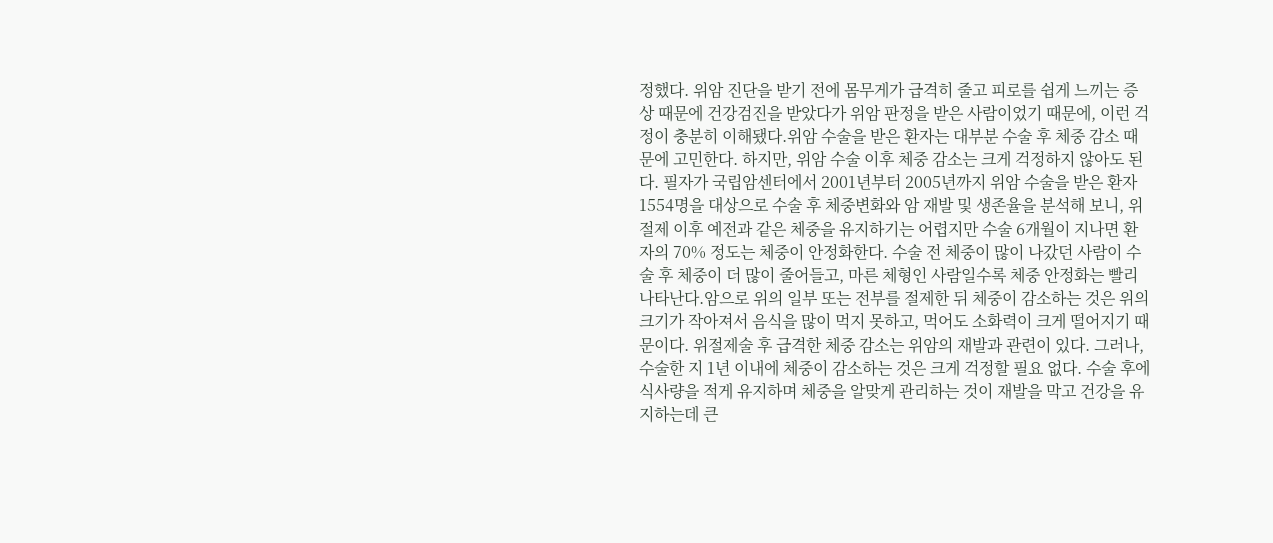정했다. 위암 진단을 받기 전에 몸무게가 급격히 줄고 피로를 쉽게 느끼는 증상 때문에 건강검진을 받았다가 위암 판정을 받은 사람이었기 때문에, 이런 걱정이 충분히 이해됐다.위암 수술을 받은 환자는 대부분 수술 후 체중 감소 때문에 고민한다. 하지만, 위암 수술 이후 체중 감소는 크게 걱정하지 않아도 된다. 필자가 국립암센터에서 2001년부터 2005년까지 위암 수술을 받은 환자 1554명을 대상으로 수술 후 체중변화와 암 재발 및 생존율을 분석해 보니, 위절제 이후 예전과 같은 체중을 유지하기는 어렵지만 수술 6개월이 지나면 환자의 70% 정도는 체중이 안정화한다. 수술 전 체중이 많이 나갔던 사람이 수술 후 체중이 더 많이 줄어들고, 마른 체형인 사람일수록 체중 안정화는 빨리 나타난다.암으로 위의 일부 또는 전부를 절제한 뒤 체중이 감소하는 것은 위의 크기가 작아져서 음식을 많이 먹지 못하고, 먹어도 소화력이 크게 떨어지기 때문이다. 위절제술 후 급격한 체중 감소는 위암의 재발과 관련이 있다. 그러나, 수술한 지 1년 이내에 체중이 감소하는 것은 크게 걱정할 필요 없다. 수술 후에 식사량을 적게 유지하며 체중을 알맞게 관리하는 것이 재발을 막고 건강을 유지하는데 큰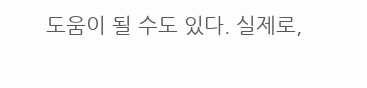도움이 될 수도 있다. 실제로,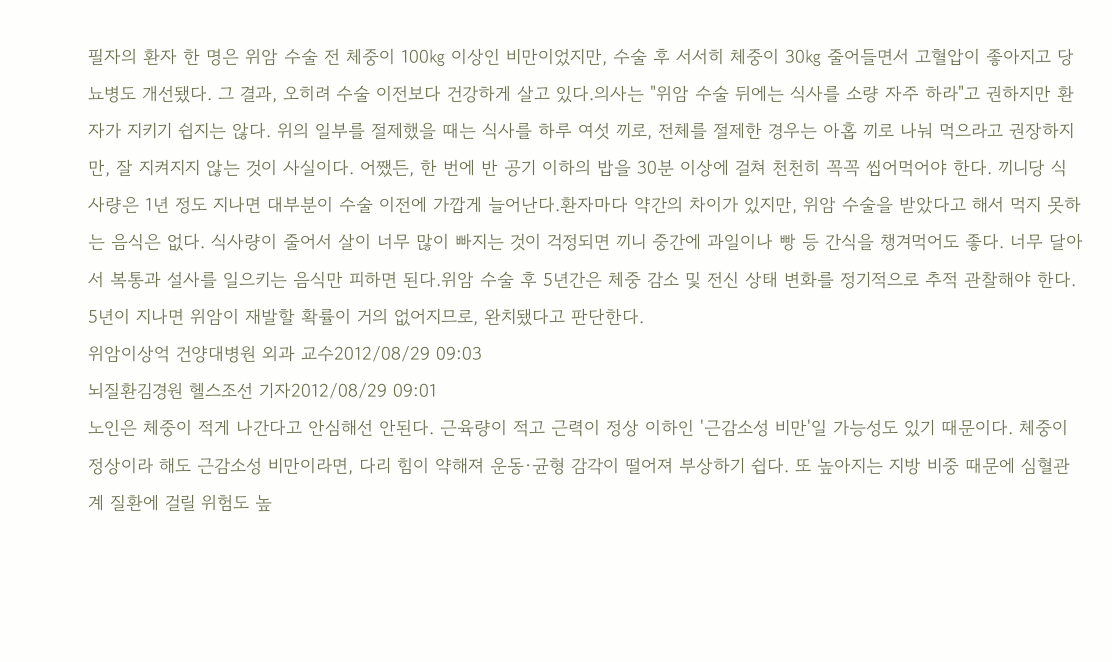필자의 환자 한 명은 위암 수술 전 체중이 100㎏ 이상인 비만이었지만, 수술 후 서서히 체중이 30㎏ 줄어들면서 고혈압이 좋아지고 당뇨병도 개선됐다. 그 결과, 오히려 수술 이전보다 건강하게 살고 있다.의사는 "위암 수술 뒤에는 식사를 소량 자주 하라"고 권하지만 환자가 지키기 쉽지는 않다. 위의 일부를 절제했을 때는 식사를 하루 여섯 끼로, 전체를 절제한 경우는 아홉 끼로 나눠 먹으라고 권장하지만, 잘 지켜지지 않는 것이 사실이다. 어쨌든, 한 번에 반 공기 이하의 밥을 30분 이상에 걸쳐 천천히 꼭꼭 씹어먹어야 한다. 끼니당 식사량은 1년 정도 지나면 대부분이 수술 이전에 가깝게 늘어난다.환자마다 약간의 차이가 있지만, 위암 수술을 받았다고 해서 먹지 못하는 음식은 없다. 식사량이 줄어서 살이 너무 많이 빠지는 것이 걱정되면 끼니 중간에 과일이나 빵 등 간식을 챙겨먹어도 좋다. 너무 달아서 복통과 설사를 일으키는 음식만 피하면 된다.위암 수술 후 5년간은 체중 감소 및 전신 상태 변화를 정기적으로 추적 관찰해야 한다. 5년이 지나면 위암이 재발할 확률이 거의 없어지므로, 완치됐다고 판단한다.
위암이상억 건양대병원 외과 교수2012/08/29 09:03
뇌질환김경원 헬스조선 기자2012/08/29 09:01
노인은 체중이 적게 나간다고 안심해선 안된다. 근육량이 적고 근력이 정상 이하인 '근감소성 비만'일 가능성도 있기 때문이다. 체중이 정상이라 해도 근감소성 비만이라면, 다리 힘이 약해져 운동·균형 감각이 떨어져 부상하기 쉽다. 또 높아지는 지방 비중 때문에 심혈관계 질환에 걸릴 위험도 높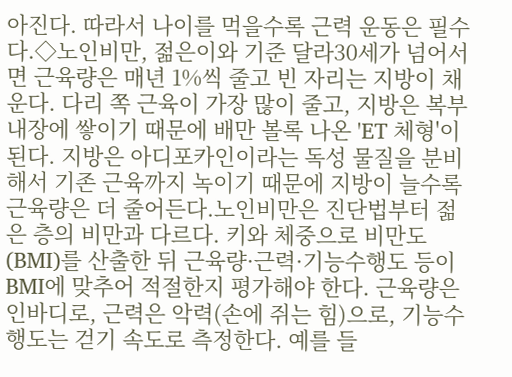아진다. 따라서 나이를 먹을수록 근력 운동은 필수다.◇노인비만, 젊은이와 기준 달라30세가 넘어서면 근육량은 매년 1%씩 줄고 빈 자리는 지방이 채운다. 다리 쪽 근육이 가장 많이 줄고, 지방은 복부 내장에 쌓이기 때문에 배만 볼록 나온 'ET 체형'이 된다. 지방은 아디포카인이라는 독성 물질을 분비해서 기존 근육까지 녹이기 때문에 지방이 늘수록 근육량은 더 줄어든다.노인비만은 진단법부터 젊은 층의 비만과 다르다. 키와 체중으로 비만도(BMI)를 산출한 뒤 근육량·근력·기능수행도 등이 BMI에 맞추어 적절한지 평가해야 한다. 근육량은 인바디로, 근력은 악력(손에 쥐는 힘)으로, 기능수행도는 걷기 속도로 측정한다. 예를 들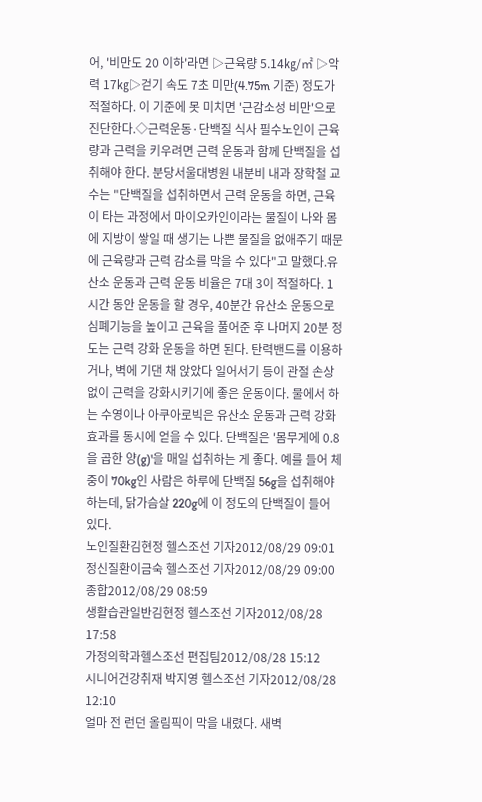어, '비만도 20 이하'라면 ▷근육량 5.14㎏/㎡ ▷악력 17㎏▷걷기 속도 7초 미만(4.75m 기준) 정도가 적절하다. 이 기준에 못 미치면 '근감소성 비만'으로 진단한다.◇근력운동·단백질 식사 필수노인이 근육량과 근력을 키우려면 근력 운동과 함께 단백질을 섭취해야 한다. 분당서울대병원 내분비 내과 장학철 교수는 "단백질을 섭취하면서 근력 운동을 하면, 근육이 타는 과정에서 마이오카인이라는 물질이 나와 몸에 지방이 쌓일 때 생기는 나쁜 물질을 없애주기 때문에 근육량과 근력 감소를 막을 수 있다"고 말했다.유산소 운동과 근력 운동 비율은 7대 3이 적절하다. 1시간 동안 운동을 할 경우, 40분간 유산소 운동으로 심폐기능을 높이고 근육을 풀어준 후 나머지 20분 정도는 근력 강화 운동을 하면 된다. 탄력밴드를 이용하거나, 벽에 기댄 채 앉았다 일어서기 등이 관절 손상 없이 근력을 강화시키기에 좋은 운동이다. 물에서 하는 수영이나 아쿠아로빅은 유산소 운동과 근력 강화 효과를 동시에 얻을 수 있다. 단백질은 '몸무게에 0.8을 곱한 양(g)'을 매일 섭취하는 게 좋다. 예를 들어 체중이 70kg인 사람은 하루에 단백질 56g을 섭취해야 하는데, 닭가슴살 220g에 이 정도의 단백질이 들어 있다.
노인질환김현정 헬스조선 기자2012/08/29 09:01
정신질환이금숙 헬스조선 기자2012/08/29 09:00
종합2012/08/29 08:59
생활습관일반김현정 헬스조선 기자2012/08/28 17:58
가정의학과헬스조선 편집팀2012/08/28 15:12
시니어건강취재 박지영 헬스조선 기자2012/08/28 12:10
얼마 전 런던 올림픽이 막을 내렸다. 새벽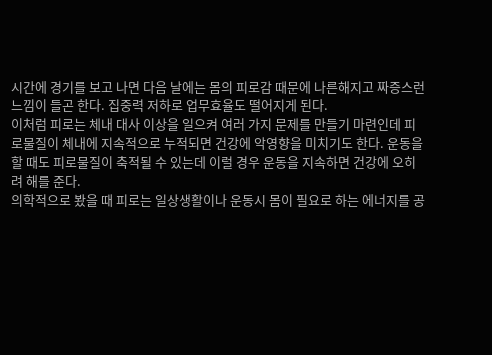시간에 경기를 보고 나면 다음 날에는 몸의 피로감 때문에 나른해지고 짜증스런 느낌이 들곤 한다. 집중력 저하로 업무효율도 떨어지게 된다.
이처럼 피로는 체내 대사 이상을 일으켜 여러 가지 문제를 만들기 마련인데 피로물질이 체내에 지속적으로 누적되면 건강에 악영향을 미치기도 한다. 운동을 할 때도 피로물질이 축적될 수 있는데 이럴 경우 운동을 지속하면 건강에 오히려 해를 준다.
의학적으로 봤을 때 피로는 일상생활이나 운동시 몸이 필요로 하는 에너지를 공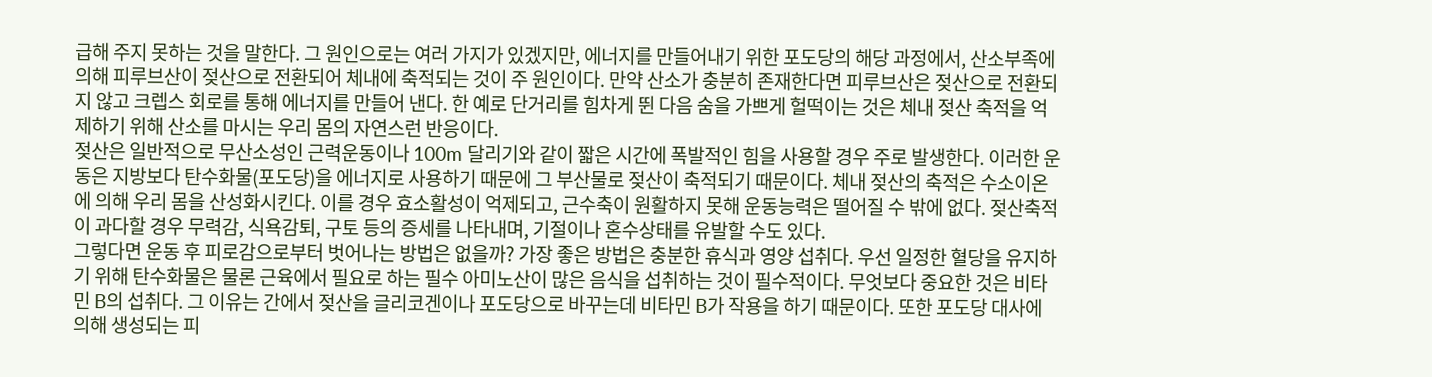급해 주지 못하는 것을 말한다. 그 원인으로는 여러 가지가 있겠지만, 에너지를 만들어내기 위한 포도당의 해당 과정에서, 산소부족에 의해 피루브산이 젖산으로 전환되어 체내에 축적되는 것이 주 원인이다. 만약 산소가 충분히 존재한다면 피루브산은 젖산으로 전환되지 않고 크렙스 회로를 통해 에너지를 만들어 낸다. 한 예로 단거리를 힘차게 뛴 다음 숨을 가쁘게 헐떡이는 것은 체내 젖산 축적을 억제하기 위해 산소를 마시는 우리 몸의 자연스런 반응이다.
젖산은 일반적으로 무산소성인 근력운동이나 100m 달리기와 같이 짧은 시간에 폭발적인 힘을 사용할 경우 주로 발생한다. 이러한 운동은 지방보다 탄수화물(포도당)을 에너지로 사용하기 때문에 그 부산물로 젖산이 축적되기 때문이다. 체내 젖산의 축적은 수소이온에 의해 우리 몸을 산성화시킨다. 이를 경우 효소활성이 억제되고, 근수축이 원활하지 못해 운동능력은 떨어질 수 밖에 없다. 젖산축적이 과다할 경우 무력감, 식욕감퇴, 구토 등의 증세를 나타내며, 기절이나 혼수상태를 유발할 수도 있다.
그렇다면 운동 후 피로감으로부터 벗어나는 방법은 없을까? 가장 좋은 방법은 충분한 휴식과 영양 섭취다. 우선 일정한 혈당을 유지하기 위해 탄수화물은 물론 근육에서 필요로 하는 필수 아미노산이 많은 음식을 섭취하는 것이 필수적이다. 무엇보다 중요한 것은 비타민 B의 섭취다. 그 이유는 간에서 젖산을 글리코겐이나 포도당으로 바꾸는데 비타민 B가 작용을 하기 때문이다. 또한 포도당 대사에 의해 생성되는 피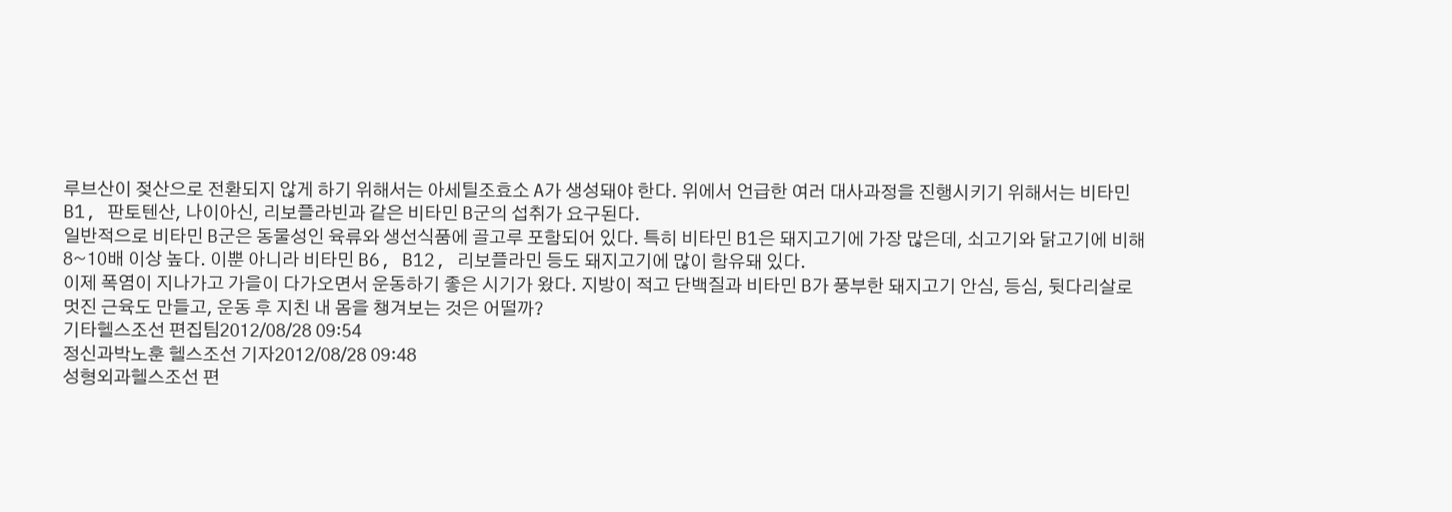루브산이 젖산으로 전환되지 않게 하기 위해서는 아세틸조효소 A가 생성돼야 한다. 위에서 언급한 여러 대사과정을 진행시키기 위해서는 비타민B1, 판토텐산, 나이아신, 리보플라빈과 같은 비타민 B군의 섭취가 요구된다.
일반적으로 비타민 B군은 동물성인 육류와 생선식품에 골고루 포함되어 있다. 특히 비타민 B1은 돼지고기에 가장 많은데, 쇠고기와 닭고기에 비해 8~10배 이상 높다. 이뿐 아니라 비타민 B6, B12, 리보플라민 등도 돼지고기에 많이 함유돼 있다.
이제 폭염이 지나가고 가을이 다가오면서 운동하기 좋은 시기가 왔다. 지방이 적고 단백질과 비타민 B가 풍부한 돼지고기 안심, 등심, 뒷다리살로 멋진 근육도 만들고, 운동 후 지친 내 몸을 챙겨보는 것은 어떨까?
기타헬스조선 편집팀2012/08/28 09:54
정신과박노훈 헬스조선 기자2012/08/28 09:48
성형외과헬스조선 편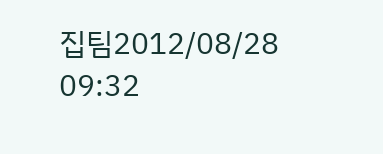집팀2012/08/28 09:32